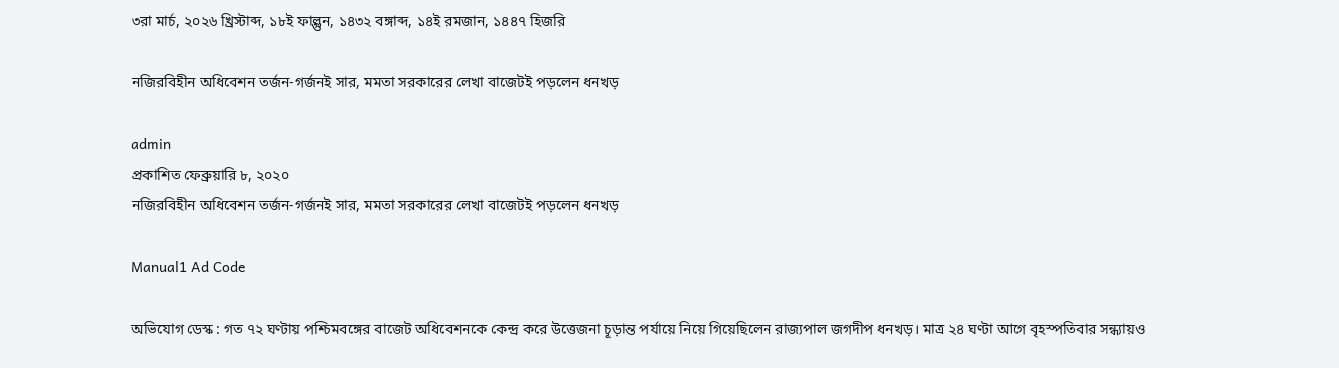৩রা মার্চ, ২০২৬ খ্রিস্টাব্দ, ১৮ই ফাল্গুন, ১৪৩২ বঙ্গাব্দ, ১৪ই রমজান, ১৪৪৭ হিজরি

নজিরবিহীন অধিবেশন তর্জন-গর্জনই সার, মমতা সরকারের লেখা বাজেটই পড়লেন ধনখড়

admin
প্রকাশিত ফেব্রুয়ারি ৮, ২০২০
নজিরবিহীন অধিবেশন তর্জন-গর্জনই সার, মমতা সরকারের লেখা বাজেটই পড়লেন ধনখড়

Manual1 Ad Code

অভিযোগ ডেস্ক : গত ৭২ ঘণ্টায় পশ্চিমবঙ্গের বাজেট অধিবেশনকে কেন্দ্র করে উত্তেজনা চূড়ান্ত পর্যায়ে নিয়ে গিয়েছিলেন রাজ্যপাল জগদীপ ধনখড়। মাত্র ২৪ ঘণ্টা আগে বৃহস্পতিবার সন্ধ্যায়ও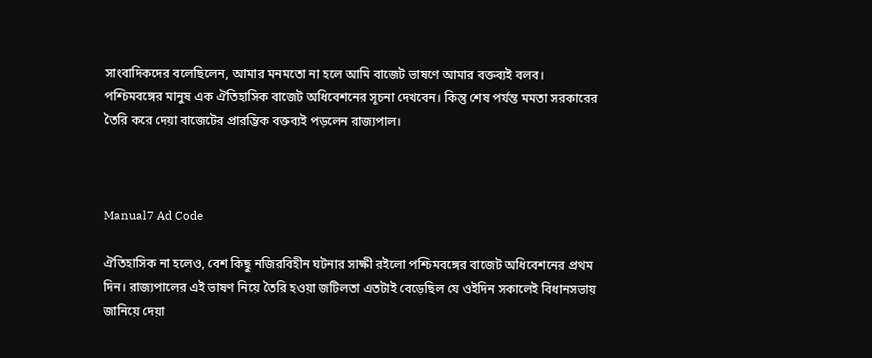সাংবাদিকদের বলেছিলেন, আমার মনমতো না হলে আমি বাজেট ভাষণে আমার বক্তব্যই বলব। পশ্চিমবঙ্গের মানুষ এক ঐতিহাসিক বাজেট অধিবেশনের সূচনা দেখবেন। কিন্তু শেষ পর্যন্ত মমতা সরকারের তৈরি করে দেয়া বাজেটের প্রারম্ভিক বক্তব্যই পড়লেন রাজ্যপাল।



Manual7 Ad Code

ঐতিহাসিক না হলেও, বেশ কিছু নজিরবিহীন ঘটনার সাক্ষী রইলো পশ্চিমবঙ্গের বাজেট অধিবেশনের প্রথম দিন। রাজ্যপালের এই ভাষণ নিয়ে তৈরি হওয়া জটিলতা এতটাই বেড়েছিল যে ওইদিন সকালেই বিধানসভায় জানিয়ে দেয়া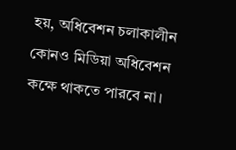হয়, অধিবেশন চলাকালীন কোনও মিডিয়া অধিবেশন কক্ষে থাকতে পারবে না।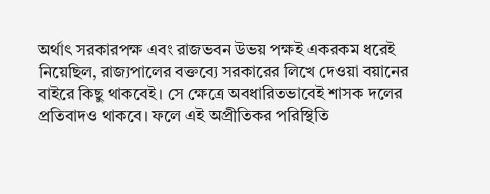অর্থাৎ সরকারপক্ষ এবং রাজভবন উভয় পক্ষই একরকম ধরেই নিয়েছিল, রাজ্যপালের বক্তব্যে সরকারের লিখে দেওয়া বয়ানের বাইরে কিছু থাকবেই। সে ক্ষেত্রে অবধারিতভাবেই শাসক দলের প্রতিবাদও থাকবে। ফলে এই অপ্রীতিকর পরিস্থিতি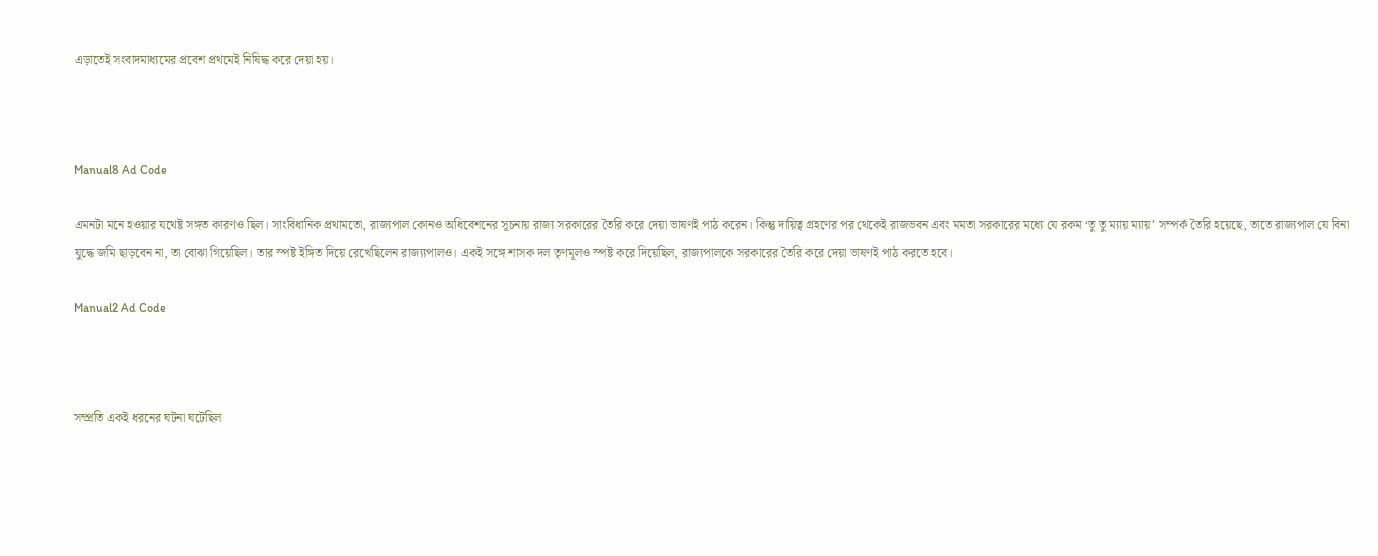এড়াতেই সংবাদমাধ্যমের প্রবেশ প্রথমেই নিষিদ্ধ করে দেয়া হয়।



Manual8 Ad Code

এমনটা মনে হওয়ার যথেষ্ট সঙ্গত কারণও ছিল। সাংবিধানিক প্রথামতো, রাজ্যপাল কোনও অধিবেশনের সূচনায় রাজ্য সরকারের তৈরি করে দেয়া ভাষণই পাঠ করেন। কিন্তু দায়িত্ব গ্রহণের পর থেকেই রাজভবন এবং মমতা সরকারের মধ্যে যে রকম ‘তু তু ম্যায় ম্যায়’ সম্পর্ক তৈরি হয়েছে, তাতে রাজ্যপাল যে বিনা যুদ্ধে জমি ছাড়বেন না, তা বোঝা গিয়েছিল। তার স্পষ্ট ইঙ্গিত দিয়ে রেখেছিলেন রাজ্য্যপালও। একই সঙ্গে শাসক দল তৃণমূলও স্পষ্ট করে দিয়েছিল, রাজ্যপালকে সরকারের তৈরি করে দেয়া ভাষণই পাঠ করতে হবে।

Manual2 Ad Code



সম্প্রতি একই ধরনের ঘটনা ঘটেছিল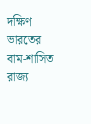দক্ষিণ ভারতের বাম-শাসিত রাজ্য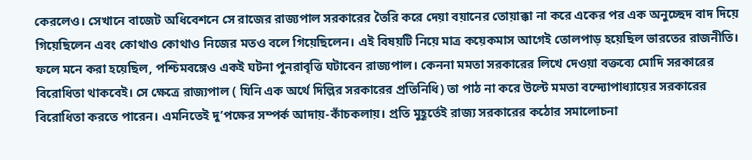কেরলেও। সেখানে বাজেট অধিবেশনে সে রাজের রাজ্যপাল সরকারের তৈরি করে দেয়া বয়ানের তোয়াক্কা না করে একের পর এক অনুচ্ছেদ বাদ দিয়ে গিয়েছিলেন এবং কোথাও কোথাও নিজের মতও বলে গিয়েছিলেন। এই বিষয়টি নিয়ে মাত্র কয়েকমাস আগেই তোলপাড় হয়েছিল ভারতের রাজনীতি। ফলে মনে করা হয়েছিল, পশ্চিমবঙ্গেও একই ঘটনা পুনরাবৃত্তি ঘটাবেন রাজ্যপাল। কেননা মমতা সরকারের লিখে দেওয়া বক্তব্যে মোদি সরকারের বিরোধিতা থাকবেই। সে ক্ষেত্রে রাজ্যপাল ( যিনি এক অর্থে দিল্লির সরকারের প্রতিনিধি) তা পাঠ না করে উল্টে মমতা বন্দ্যোপাধ্যায়ের সরকারের বিরোধিতা করতে পারেন। এমনিতেই দু’পক্ষের সম্পর্ক আদায়-কাঁচকলায়। প্রতি মুহূর্তেই রাজ্য সরকারের কঠোর সমালোচনা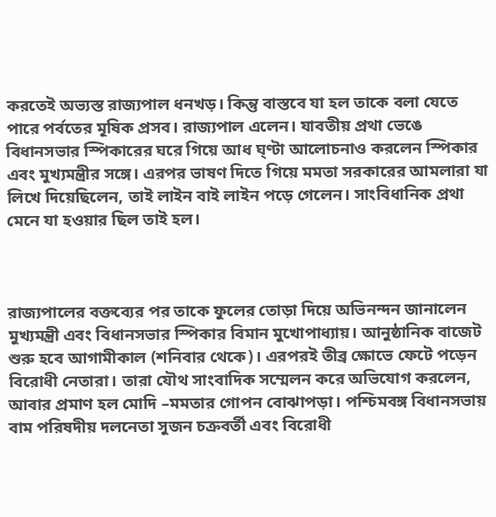করতেই অভ্যস্ত রাজ্যপাল ধনখড়। কিন্তু বাস্তবে যা হল তাকে বলা যেতে পারে পর্বতের মূষিক প্রসব। রাজ্যপাল এলেন। যাবতীয় প্রথা ভেঙে বিধানসভার স্পিকারের ঘরে গিয়ে আধ ঘ্ণ্টা আলোচনাও করলেন স্পিকার এবং মুখ্যমন্ত্রীর সঙ্গে। এরপর ভাষণ দিতে গিয়ে মমতা সরকারের আমলারা যা লিখে দিয়েছিলেন, তাই লাইন বাই লাইন পড়ে গেলেন। সাংবিধানিক প্রথা মেনে যা হওয়ার ছিল তাই হল।



রাজ্যপালের বক্তব্যের পর তাকে ফুলের তোড়া দিয়ে অভিনন্দন জানালেন মুখ্যমন্ত্রী এবং বিধানসভার স্পিকার বিমান মুখোপাধ্যায়। আনুষ্ঠানিক বাজেট শুরু হবে আগামীকাল (শনিবার থেকে)। এরপরই তীব্র ক্ষোভে ফেটে পড়েন বিরোধী নেতারা। তারা যৌথ সাংবাদিক সম্মেলন করে অভিযোগ করলেন, আবার প্রমাণ হল মোদি –মমতার গোপন বোঝাপড়া। পশ্চিমবঙ্গ বিধানসভায় বাম পরিষদীয় দলনেতা সুজন চক্রবর্তী এবং বিরোধী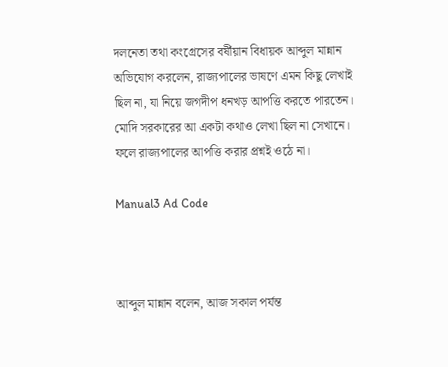দলনেতা তথা কংগ্রেসের বর্ষীয়ান বিধায়ক আব্দুল মান্নান অভিযোগ করলেন, রাজ্যপালের ভাষণে এমন কিছু লেখাই ছিল না, যা নিয়ে জগদীপ ধনখড় আপত্তি করতে পারতেন। মোদি সরকারের আ একটা কথাও লেখা ছিল না সেখানে। ফলে রাজ্যপালের আপত্তি করার প্রশ্নই ওঠে না।

Manual3 Ad Code



আব্দুল মান্নান বলেন, আজ সকাল পর্যন্ত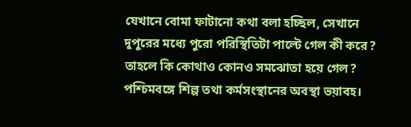যেখানে বোমা ফাটানো কথা বলা হচ্ছিল, সেখানে দুপুরের মধ্যে পুরো পরিস্থিতিটা পাল্টে গেল কী করে? তাহলে কি কোথাও কোনও সমঝোতা হয়ে গেল? পশ্চিমবঙ্গে শিল্প তথা কর্মসংস্থানের অবস্থা ভয়াবহ।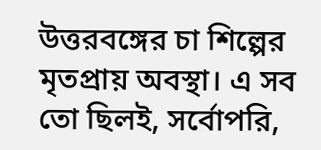উত্তরবঙ্গের চা শিল্পের মৃতপ্রায় অবস্থা। এ সব তো ছিলই, সর্বোপরি,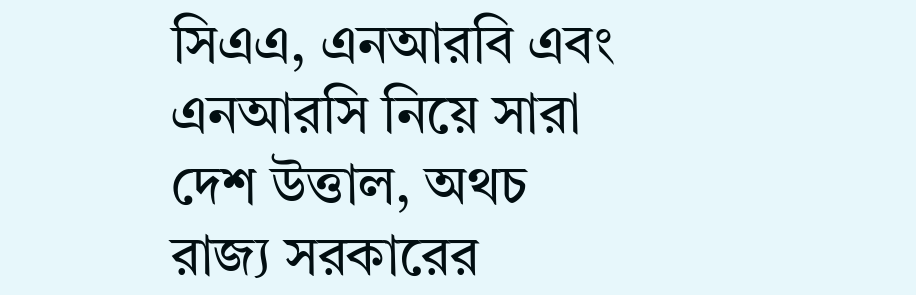সিএএ, এনআরবি এবং এনআরসি নিয়ে সারা দেশ উত্তাল, অথচ রাজ্য সরকারের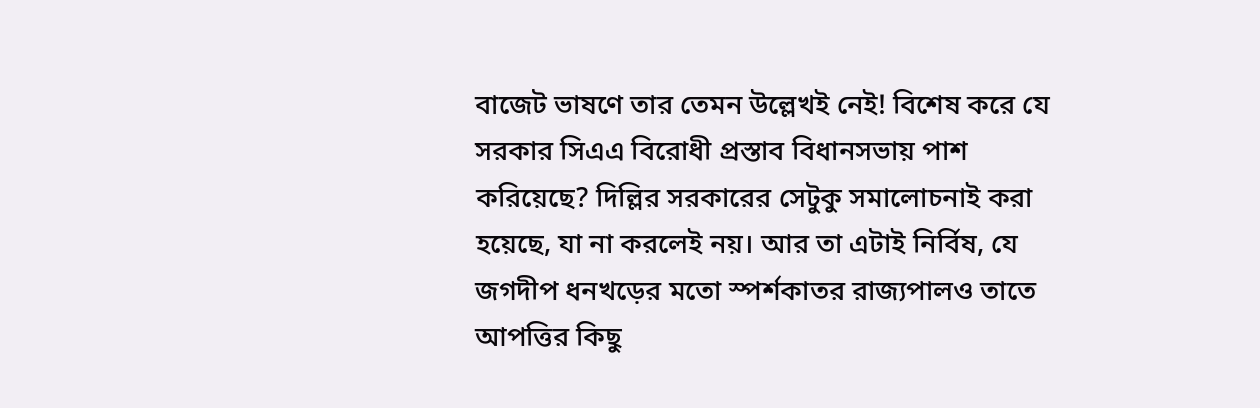বাজেট ভাষণে তার তেমন উল্লেখই নেই! বিশেষ করে যে সরকার সিএএ বিরোধী প্রস্তাব বিধানসভায় পাশ করিয়েছে? দিল্লির সরকারের সেটুকু সমালোচনাই করা হয়েছে, যা না করলেই নয়। আর তা এটাই নির্বিষ, যে জগদীপ ধনখড়ের মতো স্পর্শকাতর রাজ্যপালও তাতে আপত্তির কিছু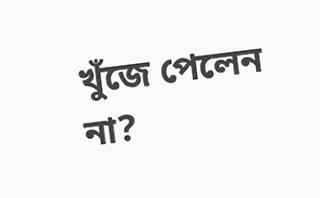খুঁজে পেলেন না?